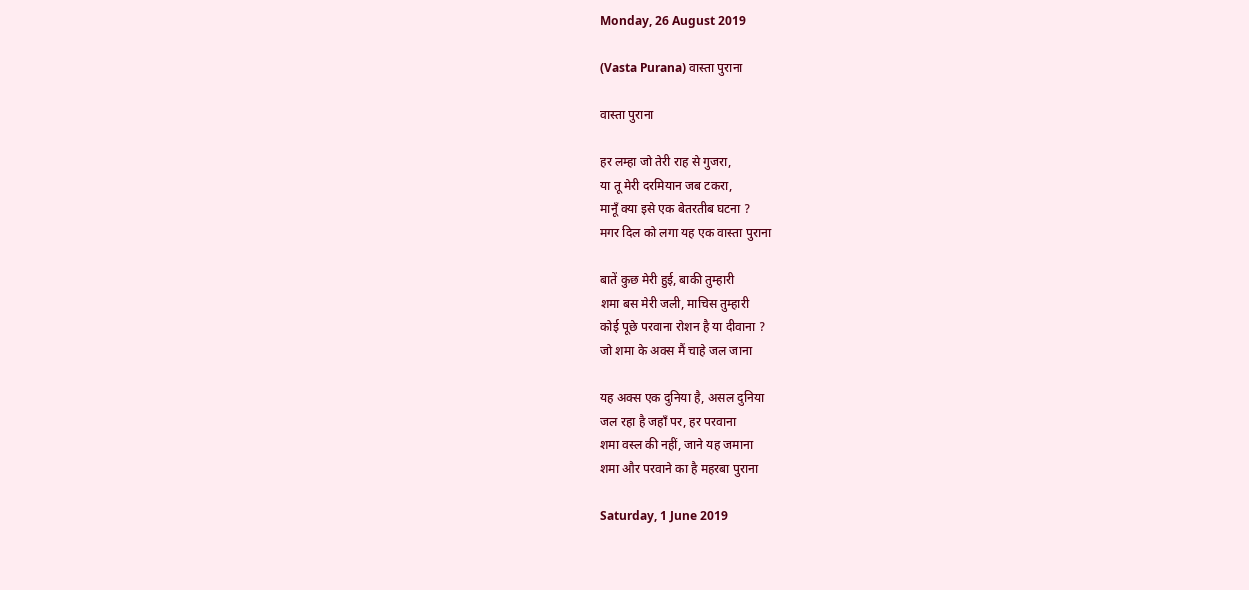Monday, 26 August 2019

(Vasta Purana) वास्ता पुराना

वास्ता पुराना

हर लम्हा जो तेरी राह से गुजरा,
या तू मेरी दरमियान जब टकरा,
मानूँ क्या इसे एक बेतरतीब घटना ?
मगर दिल को लगा यह एक वास्ता पुराना

बातें कुछ मेरी हुई, बाकी तुम्हारी
शमा बस मेरी जली, माचिस तुम्हारी
कोई पूछे परवाना रोशन है या दीवाना ?
जो शमा के अक्स मैं चाहे जल जाना

यह अक्स एक दुनिया है, असल दुनिया
जल रहा है जहाँ पर, हर परवाना
शमा वस्ल की नहीं, जाने यह जमाना
शमा और परवाने का है महरबा पुराना

Saturday, 1 June 2019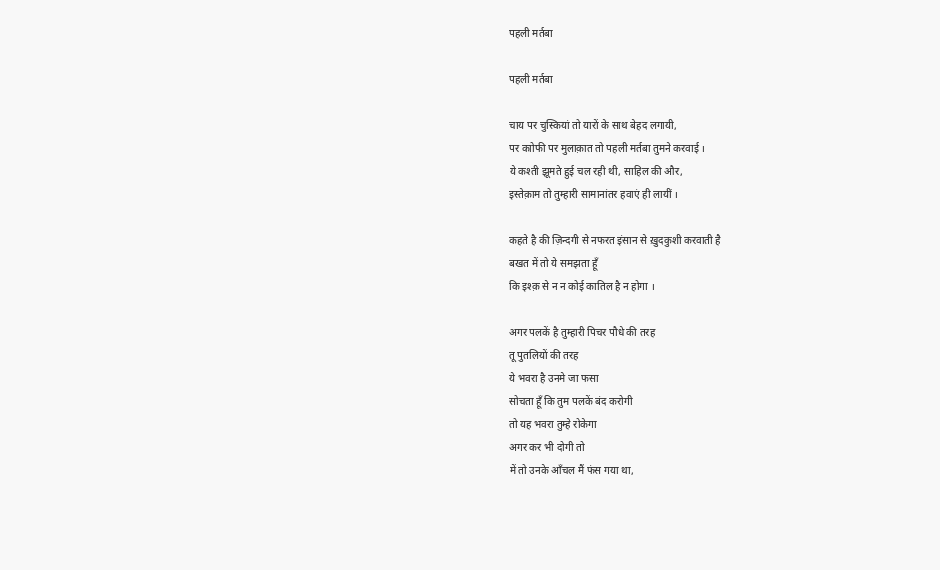पहली मर्तबा

पहली मर्तबा

चाय पर चुस्कियां तो यारों के साथ बेहद लगायी,
पर काोफी पर मुलाक़ात तो पहली मर्तबा तुमने करवाई ।
ये कश्ती झूमते हुई चल रही थी, साहिल की और,
इस्तेक़ाम तो तुम्हारी सामानांतर हवाएं ही लायीं ।

कहते है की ज़िन्दगी से नफरत इंसान से ख़ुदकुशी करवाती है
बखत में तो ये समझता हूँ
कि इश्क़ से न न कोई कातिल है न होगा ।

अगर पलकें है तुम्हारी पिचर पौधे की तरह
तू पुतलियों की तरह
ये भवरा है उनमे जा फसा
सोचता हूँ कि तुम पलकें बंद करोगी
तो यह भवरा तुम्हे रोकेगा
अगर कर भी दोगी तो
में तो उनके आँचल मैं फंस गया था,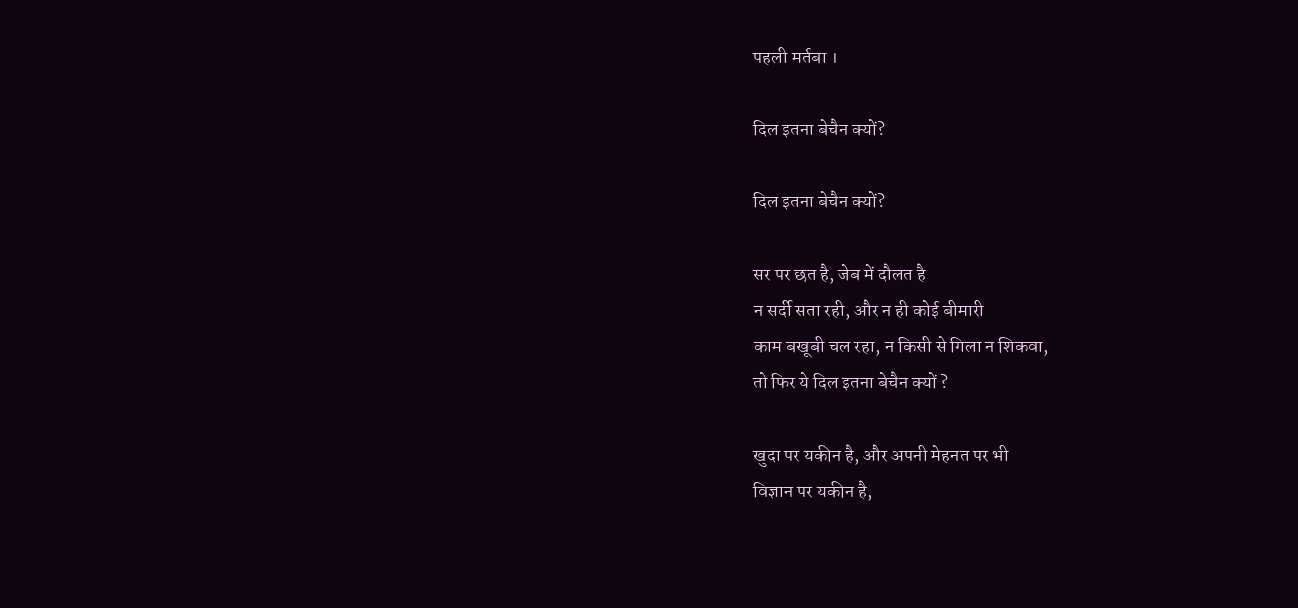पहली मर्तबा ।

दिल इतना बेचैन क्यों?

दिल इतना बेचैन क्यों?

सर पर छत है, जेब में दौलत है
न सर्दी सता रही, और न ही कोई बीमारी
काम बखूबी चल रहा, न किसी से गिला न शिकवा,
तो फिर ये दिल इतना बेचैन क्यों ?

खुदा पर यकीन है, और अपनी मेहनत पर भी
विज्ञान पर यकीन है,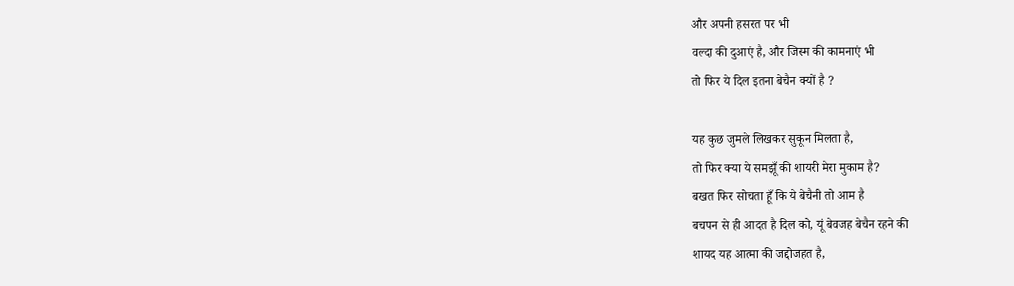और अपनी हसरत पर भी
वल्दा की दुआएं है, और जिस्म की कामनाएं भी
तो फिर ये दिल इतना बेचैन क्यों है ?

यह कुछ जुमले लिखकर सुकून मिलता है,
तो फिर क्या ये समझूँ की शायरी मेरा मुकाम है?
बखत फिर सोचता हूँ कि ये बेचैनी तो आम है
बचपन से ही आदत है दिल को, यूं बेवजह बेचैन रहने की
शायद यह आत्मा की जद्दोजहत है,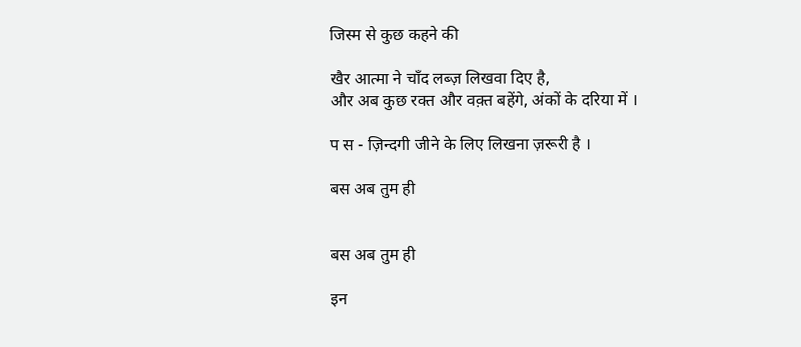जिस्म से कुछ कहने की

खैर आत्मा ने चाँद लब्ज़ लिखवा दिए है,
और अब कुछ रक्त और वक़्त बहेंगे, अंकों के दरिया में ।

प स - ज़िन्दगी जीने के लिए लिखना ज़रूरी है ।

बस अब तुम ही


बस अब तुम ही

इन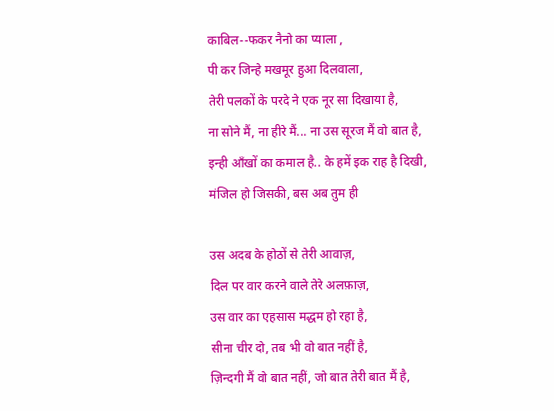काबिल--फकर नैनो का प्याला ,
पी कर जिन्हे मखमूर हुआ दिलवाला,
तेरी पलकों के परदे ने एक नूर सा दिखाया है,
ना सोने मैं, ना हीरे मैं... ना उस सूरज मैं वो बात है,
इन्ही आँखों का कमाल है.. के हमें इक राह है दिखी,
मंजिल हो जिसकी, बस अब तुम ही

उस अदब के होठों से तेरी आवाज़,
दिल पर वार करने वाले तेरे अलफ़ाज़,
उस वार का एहसास मद्धम हो रहा है,
सीना चीर दो, तब भी वो बात नहीं है,
ज़िन्दगी मैं वो बात नहीं, जो बात तेरी बात मैं है,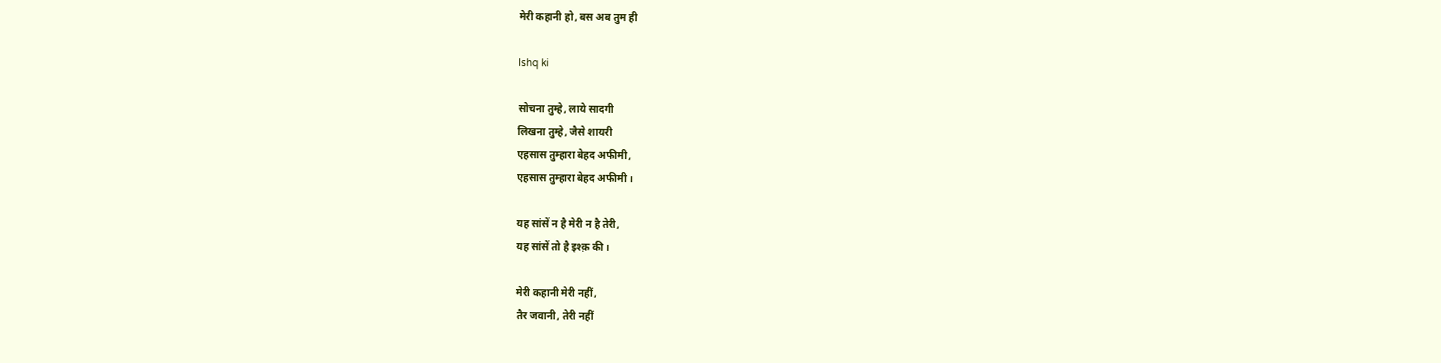मेरी कहानी हो, बस अब तुम ही

Ishq ki

सोचना तुम्हे, लाये सादगी
लिखना तुम्हे, जैसे शायरी
एहसास तुम्हारा बेहद अफीमी,
एहसास तुम्हारा बेहद अफीमी।

यह सांसें न है मेरी न है तेरी,
यह सांसें तो है इश्क़ की।

मेरी कहानी मेरी नहीं,
तैर जवानी, तेरी नहीं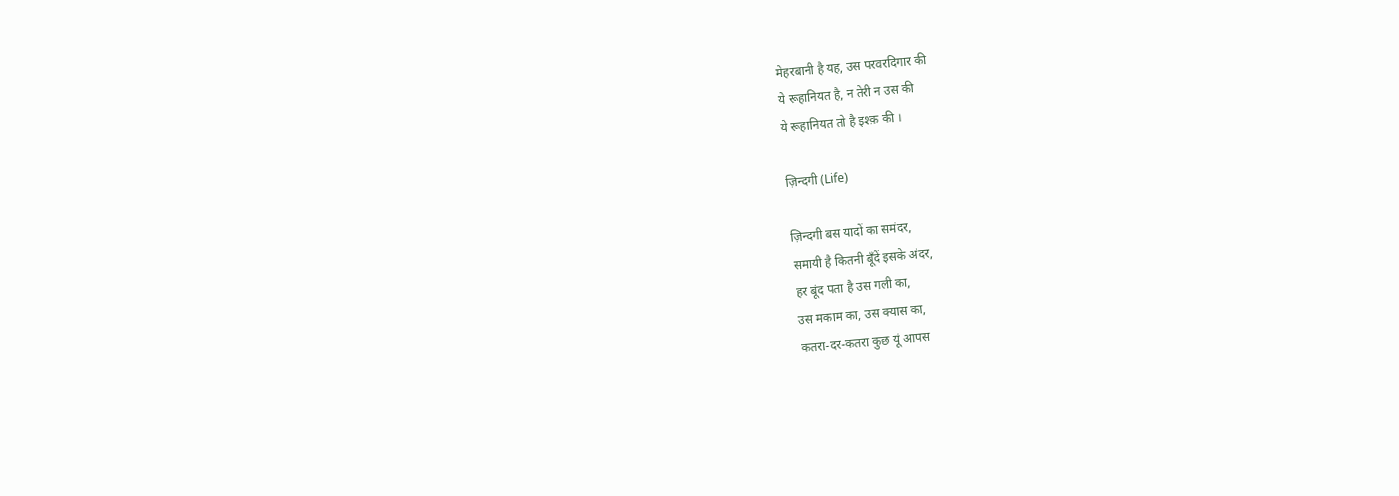मेहरबानी है यह, उस परवरदिगार की
ये रूहानियत है, न तेरी न उस की
ये रूहानियत तो है इश्क़ की ।

ज़िन्दगी (Life)

ज़िन्दगी बस यादों का समंदर,
समायी है कितनी बूँदें इसके अंदर,
हर बूंद पता है उस गली का,
उस मकाम का, उस क्यास का,
कतरा-दर-कतरा कुछ यूं आपस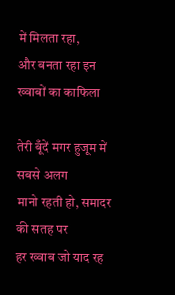में मिलता रहा,
और बनता रहा इन ख्वाबों का काफिला

तेरी बूँदें मगर हुजूम में सबसे अलग
मानो रहती हो, समादर की सतह पर
हर ख्वाब जो याद रह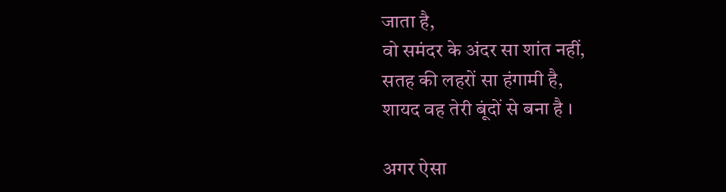जाता है,
वो समंदर के अंदर सा शांत नहीं,
सतह की लहरों सा हंगामी है,
शायद वह तेरी बूंदों से बना है ।

अगर ऐसा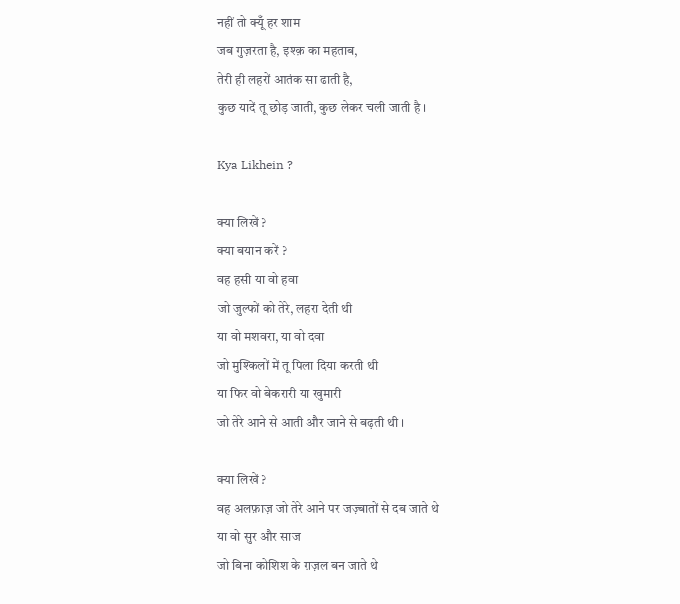नहीं तो क्यूँ हर शाम
जब गुज़रता है, इश्क़ का महताब,
तेरी ही लहरों आतंक सा ढाती है,
कुछ यादें तू छोड़ जाती, कुछ लेकर चली जाती है ।

Kya Likhein ?

क्या लिखें ?
क्या बयान करें ?
वह हसी या वो हवा
जो जुल्फों को तेरे, लहरा देती थी
या वो मशवरा, या वो दवा
जो मुश्किलों में तू पिला दिया करती थी
या फिर वो बेकरारी या खुमारी
जो तेरे आने से आती और जाने से बढ़ती थी ।

क्या लिखें ?
वह अलफ़ाज़ जो तेरे आने पर जज़्बातों से दब जाते थे
या वो सुर और साज
जो बिना कोशिश के ग़ज़ल बन जाते थे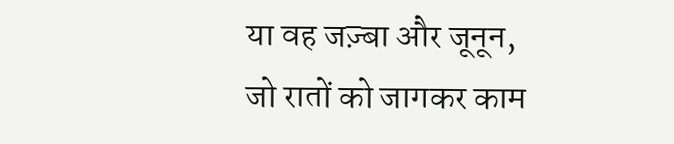या वह जज़्बा और जूनून,
जो रातों को जागकर काम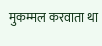मुकम्मल करवाता था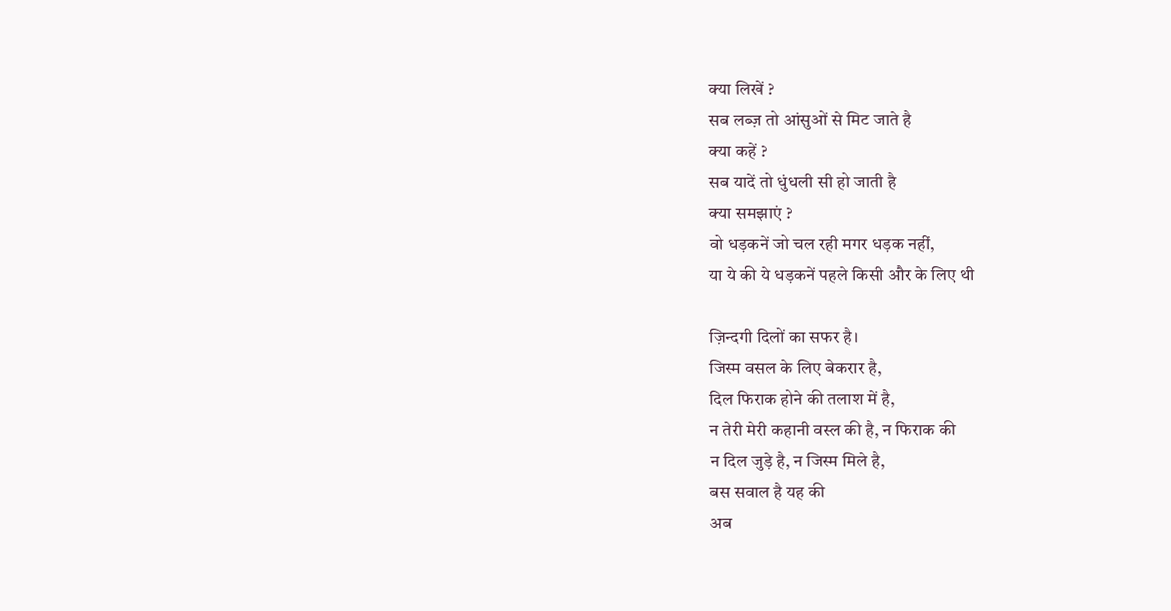क्या लिखें ?
सब लब्ज़ तो आंसुओं से मिट जाते है
क्या कहें ?
सब यादें तो धुंधली सी हो जाती है
क्या समझाएं ?
वो धड़कनें जो चल रही मगर धड़क नहीं,
या ये की ये धड़कनें पहले किसी और के लिए थी

ज़िन्दगी दिलों का सफर है।
जिस्म वसल के लिए बेकरार है,
दिल फिराक होने की तलाश में है,
न तेरी मेरी कहानी वस्ल की है, न फिराक की
न दिल जुड़े है, न जिस्म मिले है,
बस सवाल है यह की
अब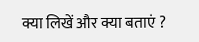क्या लिखें और क्या बताएं ?